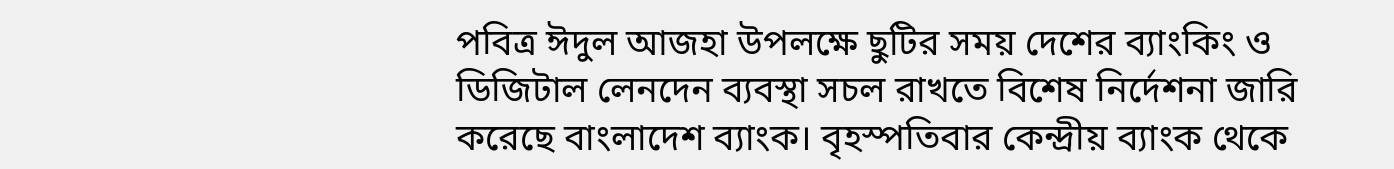পবিত্র ঈদুল আজহা উপলক্ষে ছুটির সময় দেশের ব্যাংকিং ও ডিজিটাল লেনদেন ব্যবস্থা সচল রাখতে বিশেষ নির্দেশনা জারি করেছে বাংলাদেশ ব্যাংক। বৃহস্পতিবার কেন্দ্রীয় ব্যাংক থেকে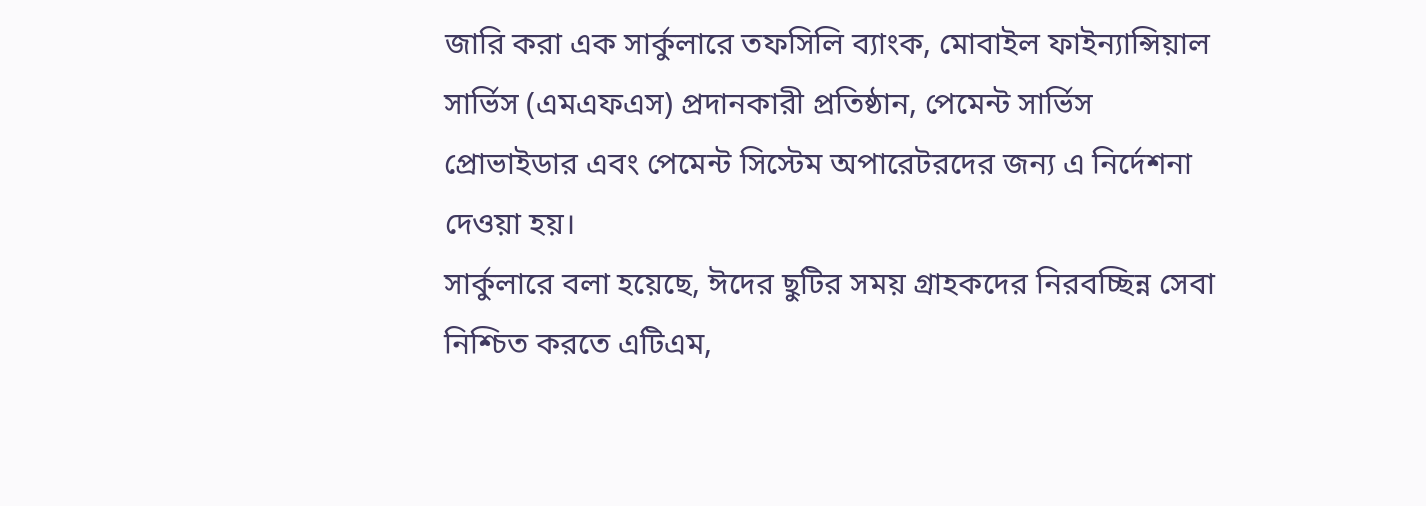জারি করা এক সার্কুলারে তফসিলি ব্যাংক, মোবাইল ফাইন্যান্সিয়াল সার্ভিস (এমএফএস) প্রদানকারী প্রতিষ্ঠান, পেমেন্ট সার্ভিস প্রোভাইডার এবং পেমেন্ট সিস্টেম অপারেটরদের জন্য এ নির্দেশনা দেওয়া হয়।
সার্কুলারে বলা হয়েছে, ঈদের ছুটির সময় গ্রাহকদের নিরবচ্ছিন্ন সেবা নিশ্চিত করতে এটিএম,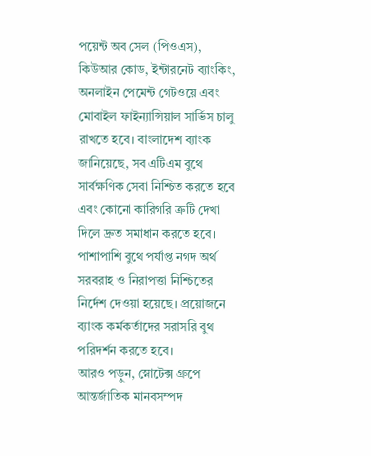পয়েন্ট অব সেল (পিওএস), কিউআর কোড, ইন্টারনেট ব্যাংকিং, অনলাইন পেমেন্ট গেটওয়ে এবং মোবাইল ফাইন্যান্সিয়াল সার্ভিস চালু রাখতে হবে। বাংলাদেশ ব্যাংক জানিয়েছে, সব এটিএম বুথে সার্বক্ষণিক সেবা নিশ্চিত করতে হবে এবং কোনো কারিগরি ত্রুটি দেখা দিলে দ্রুত সমাধান করতে হবে। পাশাপাশি বুথে পর্যাপ্ত নগদ অর্থ সরবরাহ ও নিরাপত্তা নিশ্চিতের নির্দেশ দেওয়া হয়েছে। প্রয়োজনে ব্যাংক কর্মকর্তাদের সরাসরি বুথ পরিদর্শন করতে হবে।
আরও পড়ুন, স্নোটেক্স গ্রুপে আন্তর্জাতিক মানবসম্পদ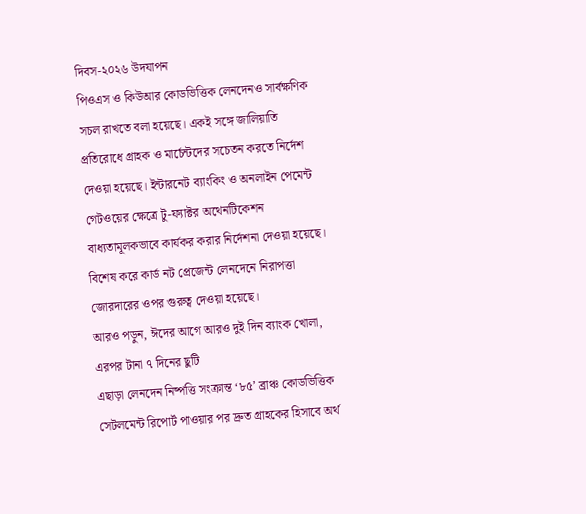দিবস-২০২৬ উদযাপন
পিওএস ও কিউআর কোডভিত্তিক লেনদেনও সার্বক্ষণিক সচল রাখতে বলা হয়েছে। একই সঙ্গে জালিয়াতি প্রতিরোধে গ্রাহক ও মার্চেন্টদের সচেতন করতে নির্দেশ দেওয়া হয়েছে। ইন্টারনেট ব্যাংকিং ও অনলাইন পেমেন্ট গেটওয়ের ক্ষেত্রে টু-ফ্যাক্টর অথেনটিকেশন বাধ্যতামূলকভাবে কার্যকর করার নির্দেশনা দেওয়া হয়েছে। বিশেষ করে কার্ড নট প্রেজেন্ট লেনদেনে নিরাপত্তা জোরদারের ওপর গুরুত্ব দেওয়া হয়েছে।
আরও পড়ুন, ঈদের আগে আরও দুই দিন ব্যাংক খোলা, এরপর টানা ৭ দিনের ছুটি
এছাড়া লেনদেন নিষ্পত্তি সংক্রান্ত ‘৮৫’ ব্রাঞ্চ কোডভিত্তিক সেটলমেন্ট রিপোর্ট পাওয়ার পর দ্রুত গ্রাহকের হিসাবে অর্থ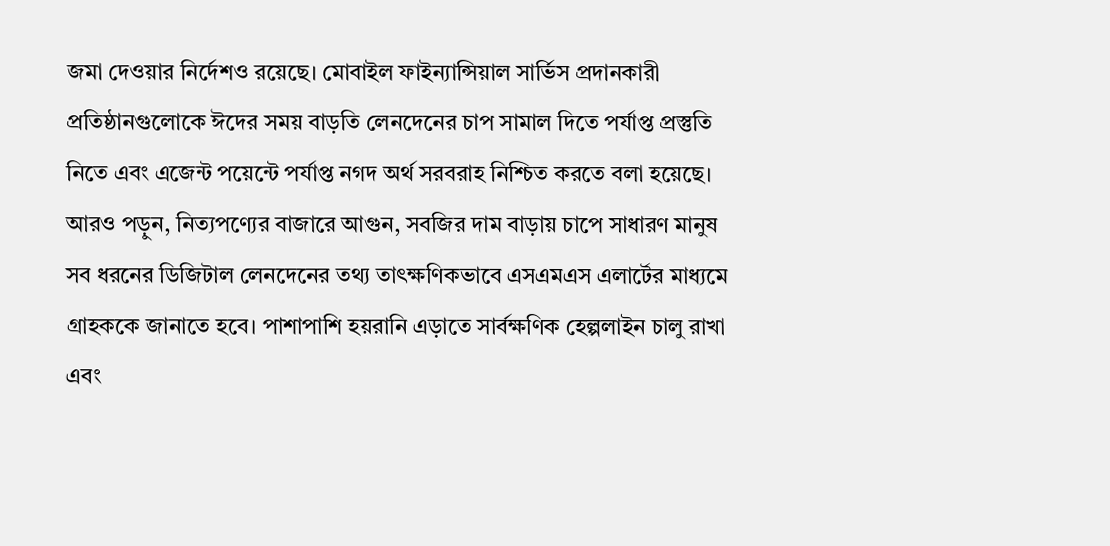জমা দেওয়ার নির্দেশও রয়েছে। মোবাইল ফাইন্যান্সিয়াল সার্ভিস প্রদানকারী প্রতিষ্ঠানগুলোকে ঈদের সময় বাড়তি লেনদেনের চাপ সামাল দিতে পর্যাপ্ত প্রস্তুতি নিতে এবং এজেন্ট পয়েন্টে পর্যাপ্ত নগদ অর্থ সরবরাহ নিশ্চিত করতে বলা হয়েছে।
আরও পড়ুন, নিত্যপণ্যের বাজারে আগুন, সবজির দাম বাড়ায় চাপে সাধারণ মানুষ
সব ধরনের ডিজিটাল লেনদেনের তথ্য তাৎক্ষণিকভাবে এসএমএস এলার্টের মাধ্যমে গ্রাহককে জানাতে হবে। পাশাপাশি হয়রানি এড়াতে সার্বক্ষণিক হেল্পলাইন চালু রাখা এবং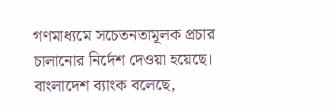গণমাধ্যমে সচেতনতামূলক প্রচার চালানোর নির্দেশ দেওয়া হয়েছে। বাংলাদেশ ব্যাংক বলেছে,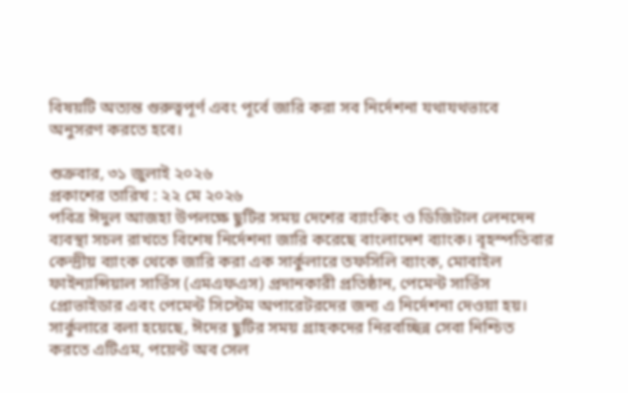বিষয়টি অত্যন্ত গুরুত্বপূর্ণ এবং পূর্বে জারি করা সব নির্দেশনা যথাযথভাবে অনুসরণ করতে হবে।

শুক্রবার, ৩১ জুলাই ২০২৬
প্রকাশের তারিখ : ২২ মে ২০২৬
পবিত্র ঈদুল আজহা উপলক্ষে ছুটির সময় দেশের ব্যাংকিং ও ডিজিটাল লেনদেন ব্যবস্থা সচল রাখতে বিশেষ নির্দেশনা জারি করেছে বাংলাদেশ ব্যাংক। বৃহস্পতিবার কেন্দ্রীয় ব্যাংক থেকে জারি করা এক সার্কুলারে তফসিলি ব্যাংক, মোবাইল ফাইন্যান্সিয়াল সার্ভিস (এমএফএস) প্রদানকারী প্রতিষ্ঠান, পেমেন্ট সার্ভিস প্রোভাইডার এবং পেমেন্ট সিস্টেম অপারেটরদের জন্য এ নির্দেশনা দেওয়া হয়।
সার্কুলারে বলা হয়েছে, ঈদের ছুটির সময় গ্রাহকদের নিরবচ্ছিন্ন সেবা নিশ্চিত করতে এটিএম, পয়েন্ট অব সেল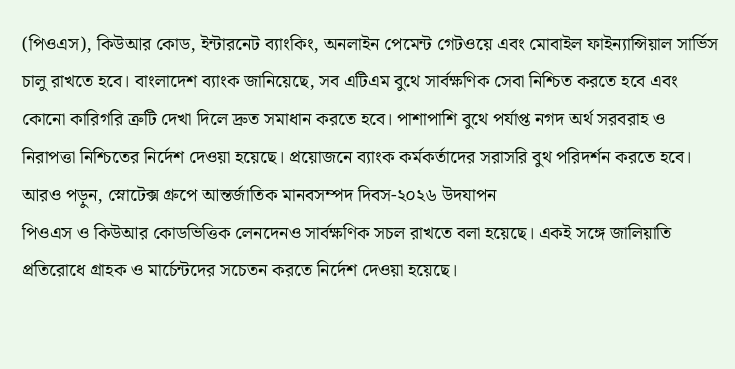(পিওএস), কিউআর কোড, ইন্টারনেট ব্যাংকিং, অনলাইন পেমেন্ট গেটওয়ে এবং মোবাইল ফাইন্যান্সিয়াল সার্ভিস চালু রাখতে হবে। বাংলাদেশ ব্যাংক জানিয়েছে, সব এটিএম বুথে সার্বক্ষণিক সেবা নিশ্চিত করতে হবে এবং কোনো কারিগরি ত্রুটি দেখা দিলে দ্রুত সমাধান করতে হবে। পাশাপাশি বুথে পর্যাপ্ত নগদ অর্থ সরবরাহ ও নিরাপত্তা নিশ্চিতের নির্দেশ দেওয়া হয়েছে। প্রয়োজনে ব্যাংক কর্মকর্তাদের সরাসরি বুথ পরিদর্শন করতে হবে।
আরও পড়ুন, স্নোটেক্স গ্রুপে আন্তর্জাতিক মানবসম্পদ দিবস-২০২৬ উদযাপন
পিওএস ও কিউআর কোডভিত্তিক লেনদেনও সার্বক্ষণিক সচল রাখতে বলা হয়েছে। একই সঙ্গে জালিয়াতি প্রতিরোধে গ্রাহক ও মার্চেন্টদের সচেতন করতে নির্দেশ দেওয়া হয়েছে।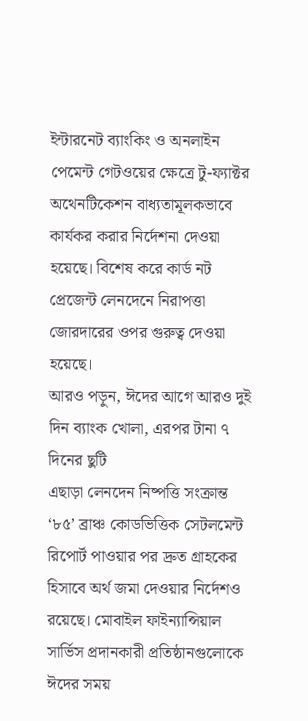ইন্টারনেট ব্যাংকিং ও অনলাইন পেমেন্ট গেটওয়ের ক্ষেত্রে টু-ফ্যাক্টর অথেনটিকেশন বাধ্যতামূলকভাবে কার্যকর করার নির্দেশনা দেওয়া হয়েছে। বিশেষ করে কার্ড নট প্রেজেন্ট লেনদেনে নিরাপত্তা জোরদারের ওপর গুরুত্ব দেওয়া হয়েছে।
আরও পড়ুন, ঈদের আগে আরও দুই দিন ব্যাংক খোলা, এরপর টানা ৭ দিনের ছুটি
এছাড়া লেনদেন নিষ্পত্তি সংক্রান্ত ‘৮৫’ ব্রাঞ্চ কোডভিত্তিক সেটলমেন্ট রিপোর্ট পাওয়ার পর দ্রুত গ্রাহকের হিসাবে অর্থ জমা দেওয়ার নির্দেশও রয়েছে। মোবাইল ফাইন্যান্সিয়াল সার্ভিস প্রদানকারী প্রতিষ্ঠানগুলোকে ঈদের সময়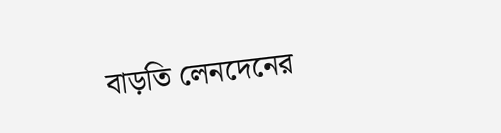বাড়তি লেনদেনের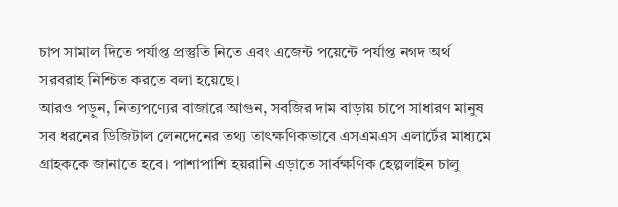চাপ সামাল দিতে পর্যাপ্ত প্রস্তুতি নিতে এবং এজেন্ট পয়েন্টে পর্যাপ্ত নগদ অর্থ সরবরাহ নিশ্চিত করতে বলা হয়েছে।
আরও পড়ুন, নিত্যপণ্যের বাজারে আগুন, সবজির দাম বাড়ায় চাপে সাধারণ মানুষ
সব ধরনের ডিজিটাল লেনদেনের তথ্য তাৎক্ষণিকভাবে এসএমএস এলার্টের মাধ্যমে গ্রাহককে জানাতে হবে। পাশাপাশি হয়রানি এড়াতে সার্বক্ষণিক হেল্পলাইন চালু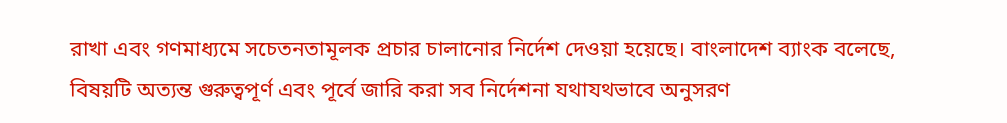রাখা এবং গণমাধ্যমে সচেতনতামূলক প্রচার চালানোর নির্দেশ দেওয়া হয়েছে। বাংলাদেশ ব্যাংক বলেছে, বিষয়টি অত্যন্ত গুরুত্বপূর্ণ এবং পূর্বে জারি করা সব নির্দেশনা যথাযথভাবে অনুসরণ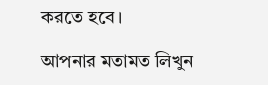করতে হবে।

আপনার মতামত লিখুন